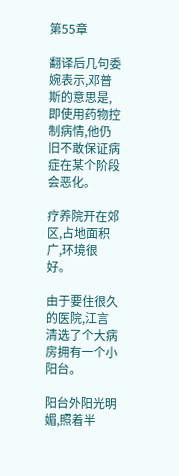第55章

翻译后几句委婉表示,邓普斯的意思是,即使用药物控制病情,他仍旧不敢保证病症在某个阶段会恶化。

疗养院开在郊区,占地面积广,环境很好。

由于要住很久的医院,江言清选了个大病房拥有一个小阳台。

阳台外阳光明媚,照着半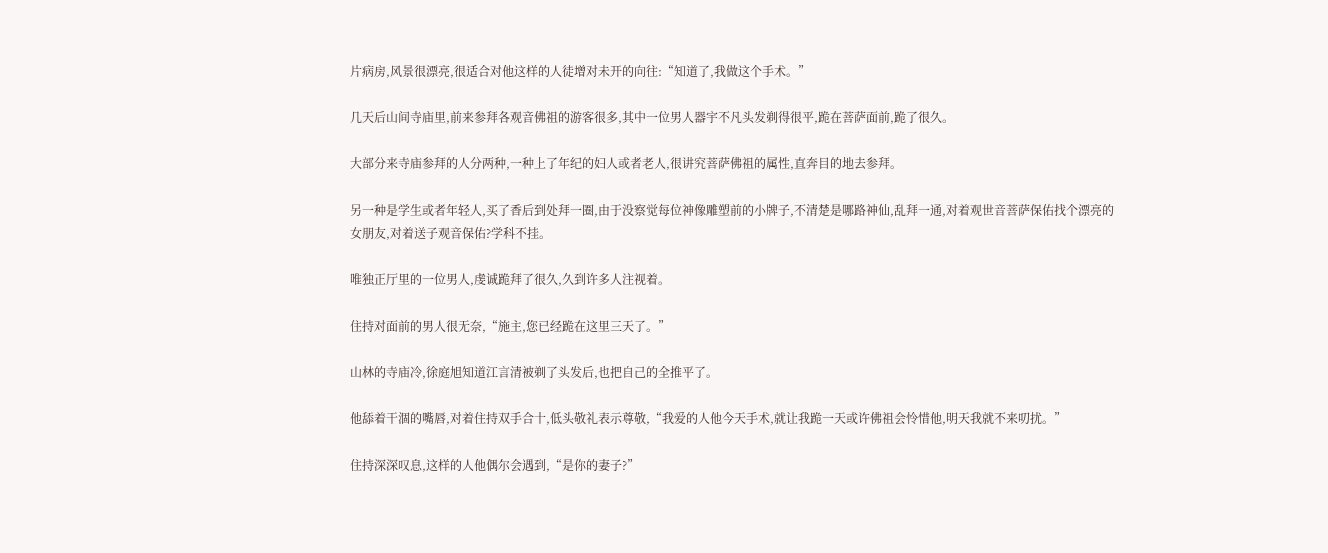片病房,风景很漂亮,很适合对他这样的人徒增对未开的向往:“知道了,我做这个手术。”

几天后山间寺庙里,前来参拜各观音佛祖的游客很多,其中一位男人器宇不凡头发剃得很平,跪在菩萨面前,跪了很久。

大部分来寺庙参拜的人分两种,一种上了年纪的妇人或者老人,很讲究菩萨佛祖的属性,直奔目的地去参拜。

另一种是学生或者年轻人,买了香后到处拜一圈,由于没察觉每位神像雕塑前的小牌子,不清楚是哪路神仙,乱拜一通,对着观世音菩萨保佑找个漂亮的女朋友,对着送子观音保佑?学科不挂。

唯独正厅里的一位男人,虔诚跪拜了很久,久到许多人注视着。

住持对面前的男人很无奈,“施主,您已经跪在这里三天了。”

山林的寺庙冷,徐庭旭知道江言清被剃了头发后,也把自己的全推平了。

他舔着干涸的嘴唇,对着住持双手合十,低头敬礼表示尊敬,“我爱的人他今天手术,就让我跪一天或许佛祖会怜惜他,明天我就不来叨扰。”

住持深深叹息,这样的人他偶尔会遇到,“是你的妻子?”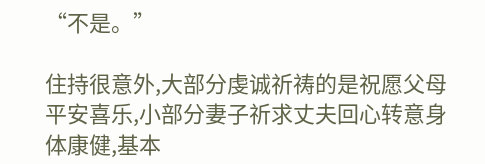“不是。”

住持很意外,大部分虔诚祈祷的是祝愿父母平安喜乐,小部分妻子祈求丈夫回心转意身体康健,基本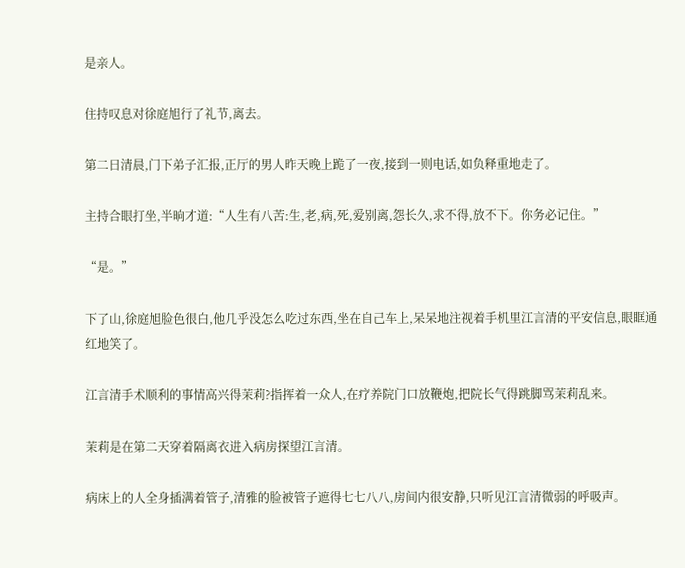是亲人。

住持叹息对徐庭旭行了礼节,离去。

第二日清晨,门下弟子汇报,正厅的男人昨天晚上跪了一夜,接到一则电话,如负释重地走了。

主持合眼打坐,半晌才道:“人生有八苦:生,老,病,死,爱别离,怨长久,求不得,放不下。你务必记住。”

“是。”

下了山,徐庭旭脸色很白,他几乎没怎么吃过东西,坐在自己车上,呆呆地注视着手机里江言清的平安信息,眼眶通红地笑了。

江言清手术顺利的事情高兴得茉莉?指挥着一众人,在疗养院门口放鞭炮,把院长气得跳脚骂茉莉乱来。

茉莉是在第二天穿着隔离衣进入病房探望江言清。

病床上的人全身插满着管子,清雅的脸被管子遮得七七八八,房间内很安静,只听见江言清微弱的呼吸声。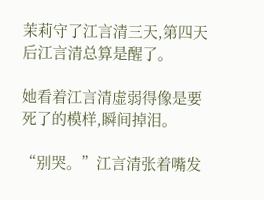茉莉守了江言清三天,第四天后江言清总算是醒了。

她看着江言清虚弱得像是要死了的模样,瞬间掉泪。

“别哭。”江言清张着嘴发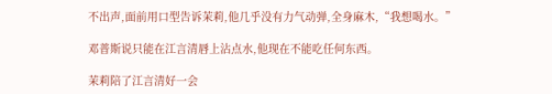不出声,面前用口型告诉茉莉,他几乎没有力气动弹,全身麻木,“我想喝水。”

邓普斯说只能在江言清唇上沾点水,他现在不能吃任何东西。

茉莉陪了江言清好一会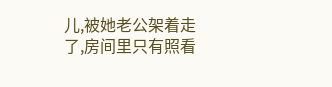儿,被她老公架着走了,房间里只有照看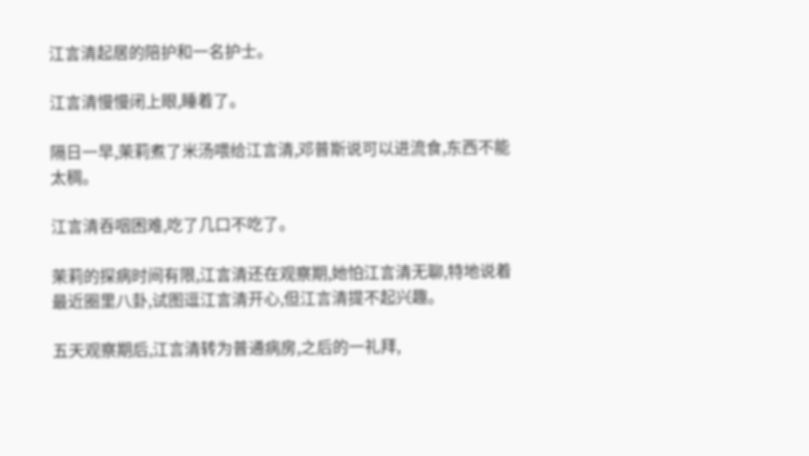江言清起居的陪护和一名护士。

江言清慢慢闭上眼,睡着了。

隔日一早,茉莉煮了米汤喂给江言清,邓普斯说可以进流食,东西不能太稠。

江言清吞咽困难,吃了几口不吃了。

茉莉的探病时间有限,江言清还在观察期,她怕江言清无聊,特地说着最近圈里八卦,试图逗江言清开心,但江言清提不起兴趣。

五天观察期后,江言清转为普通病房,之后的一礼拜,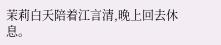茉莉白天陪着江言清,晚上回去休息。